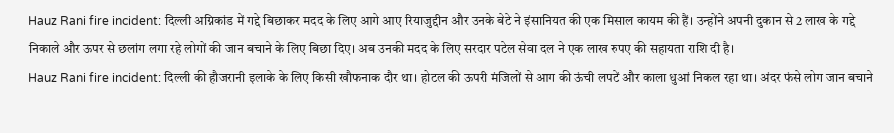Hauz Rani fire incident: दिल्ली अग्निकांड में गद्दे बिछाकर मदद के लिए आगे आए रियाजुद्दीन और उनके बेटे ने इंसानियत की एक मिसाल कायम की हैं। उन्होंने अपनी दुकान से 2 लाख के गद्दे निकाले और ऊपर से छलांग लगा रहे लोगों की जान बचाने के लिए बिछा दिए। अब उनकी मदद के लिए सरदार पटेल सेवा दल ने एक लाख रुपए की सहायता राशि दी है।
Hauz Rani fire incident: दिल्ली की हौजरानी इलाके के लिए किसी खौफनाक दौर था। होटल की ऊपरी मंजिलों से आग की ऊंची लपटें और काला धुआं निकल रहा था। अंदर फंसे लोग जान बचाने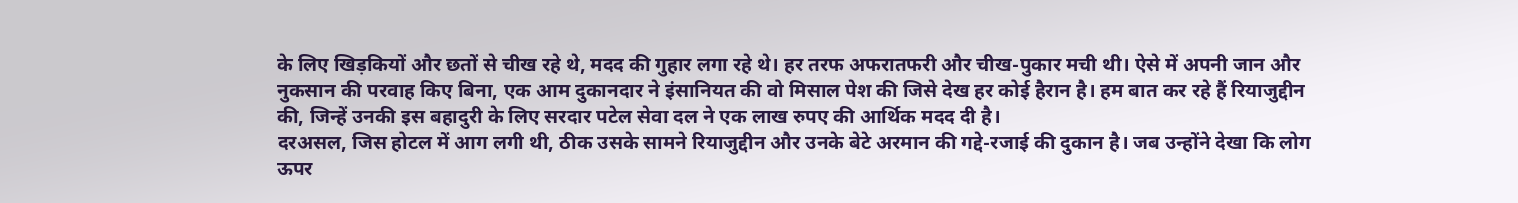के लिए खिड़कियों और छतों से चीख रहे थे, मदद की गुहार लगा रहे थे। हर तरफ अफरातफरी और चीख-पुकार मची थी। ऐसे में अपनी जान और नुकसान की परवाह किए बिना, एक आम दुकानदार ने इंसानियत की वो मिसाल पेश की जिसे देख हर कोई हैरान है। हम बात कर रहे हैं रियाजुद्दीन की, जिन्हें उनकी इस बहादुरी के लिए सरदार पटेल सेवा दल ने एक लाख रुपए की आर्थिक मदद दी है।
दरअसल, जिस होटल में आग लगी थी, ठीक उसके सामने रियाजुद्दीन और उनके बेटे अरमान की गद्दे-रजाई की दुकान है। जब उन्होंने देखा कि लोग ऊपर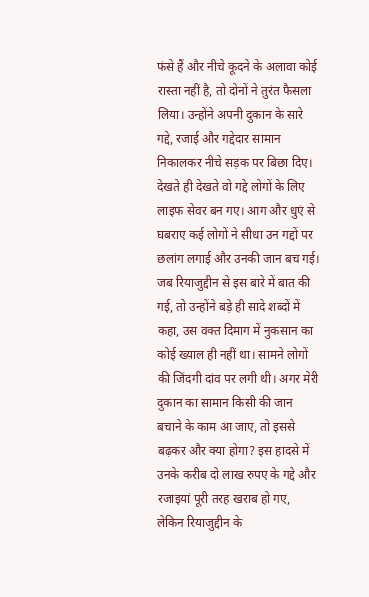फंसे हैं और नीचे कूदने के अलावा कोई रास्ता नहीं है, तो दोनों ने तुरंत फैसला लिया। उन्होंने अपनी दुकान के सारे गद्दे, रजाई और गद्देदार सामान निकालकर नीचे सड़क पर बिछा दिए। देखते ही देखते वो गद्दे लोगों के लिए लाइफ सेवर बन गए। आग और धुएं से घबराए कई लोगों ने सीधा उन गद्दों पर छलांग लगाई और उनकी जान बच गई।
जब रियाजुद्दीन से इस बारे में बात की गई, तो उन्होंने बड़े ही सादे शब्दों में कहा, उस वक्त दिमाग में नुकसान का कोई ख्याल ही नहीं था। सामने लोगों की जिंदगी दांव पर लगी थी। अगर मेरी दुकान का सामान किसी की जान बचाने के काम आ जाए, तो इससे बढ़कर और क्या होगा? इस हादसे में उनके करीब दो लाख रुपए के गद्दे और रजाइयां पूरी तरह खराब हो गए, लेकिन रियाजुद्दीन के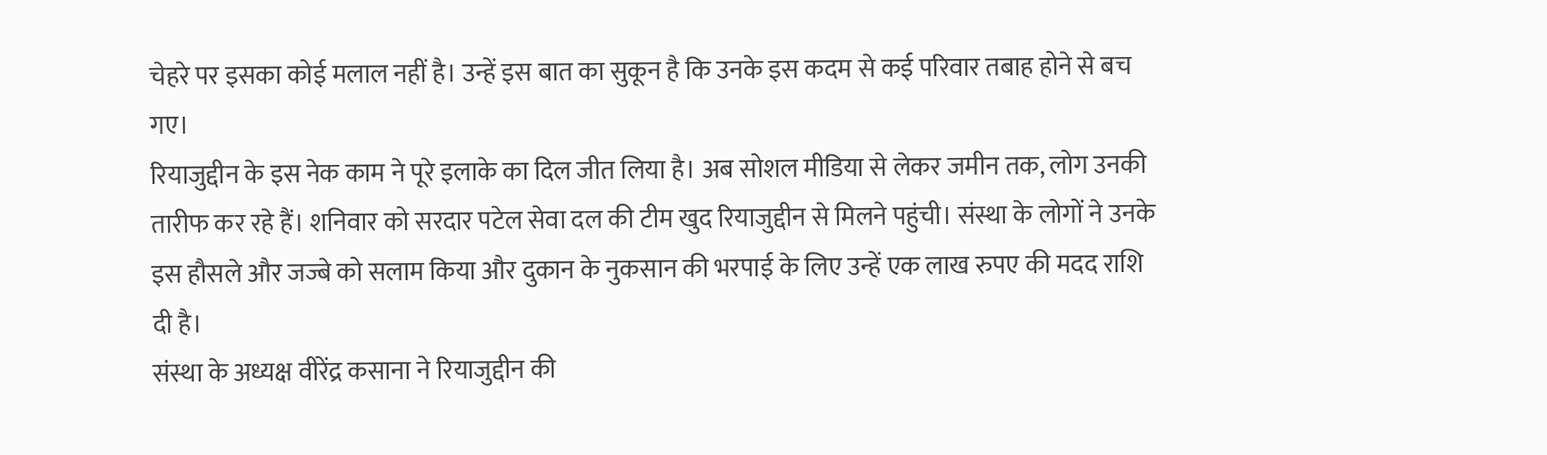चेहरे पर इसका कोई मलाल नहीं है। उन्हें इस बात का सुकून है कि उनके इस कदम से कई परिवार तबाह होने से बच गए।
रियाजुद्दीन के इस नेक काम ने पूरे इलाके का दिल जीत लिया है। अब सोशल मीडिया से लेकर जमीन तक, लोग उनकी तारीफ कर रहे हैं। शनिवार को सरदार पटेल सेवा दल की टीम खुद रियाजुद्दीन से मिलने पहुंची। संस्था के लोगों ने उनके इस हौसले और जज्बे को सलाम किया और दुकान के नुकसान की भरपाई के लिए उन्हें एक लाख रुपए की मदद राशि दी है।
संस्था के अध्यक्ष वीरेंद्र कसाना ने रियाजुद्दीन की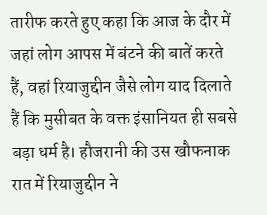तारीफ करते हुए कहा कि आज के दौर में जहां लोग आपस में बंटने की बातें करते हैं, वहां रियाजुद्दीन जैसे लोग याद दिलाते हैं कि मुसीबत के वक्त इंसानियत ही सबसे बड़ा धर्म है। हौजरानी की उस खौफनाक रात में रियाजुद्दीन ने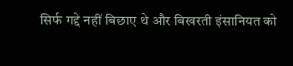सिर्फ गद्दे नहीं बिछाए थे और बिखरती इंसानियत को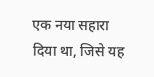एक नया सहारा दिया था, जिसे यह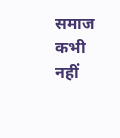समाज कभी नहीं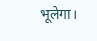भूलेगा।